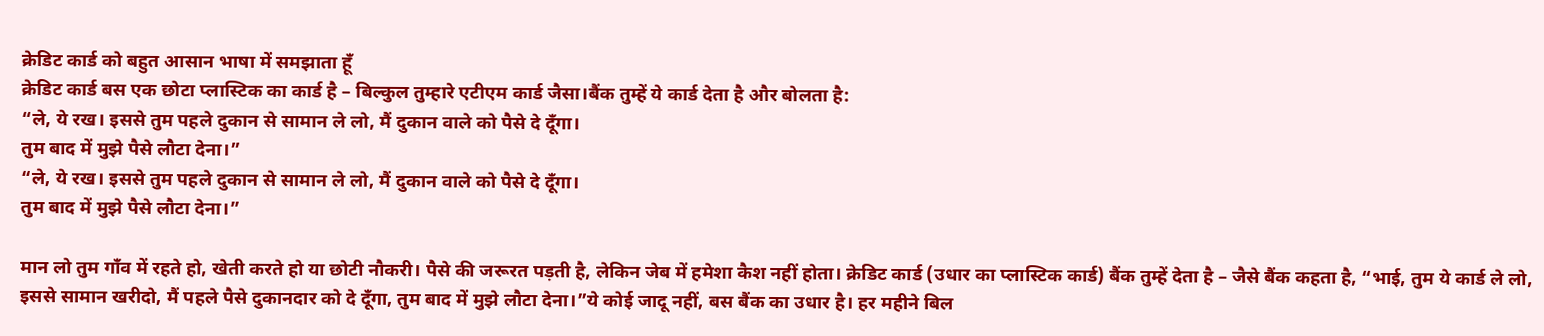क्रेडिट कार्ड को बहुत आसान भाषा में समझाता हूँ
क्रेडिट कार्ड बस एक छोटा प्लास्टिक का कार्ड है – बिल्कुल तुम्हारे एटीएम कार्ड जैसा।बैंक तुम्हें ये कार्ड देता है और बोलता है:
“ले, ये रख। इससे तुम पहले दुकान से सामान ले लो, मैं दुकान वाले को पैसे दे दूँगा।
तुम बाद में मुझे पैसे लौटा देना।”
“ले, ये रख। इससे तुम पहले दुकान से सामान ले लो, मैं दुकान वाले को पैसे दे दूँगा।
तुम बाद में मुझे पैसे लौटा देना।”

मान लो तुम गाँव में रहते हो, खेती करते हो या छोटी नौकरी। पैसे की जरूरत पड़ती है, लेकिन जेब में हमेशा कैश नहीं होता। क्रेडिट कार्ड (उधार का प्लास्टिक कार्ड) बैंक तुम्हें देता है – जैसे बैंक कहता है, “भाई, तुम ये कार्ड ले लो, इससे सामान खरीदो, मैं पहले पैसे दुकानदार को दे दूँगा, तुम बाद में मुझे लौटा देना।”ये कोई जादू नहीं, बस बैंक का उधार है। हर महीने बिल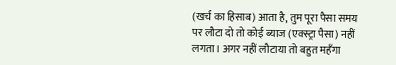(खर्च का हिसाब) आता है, तुम पूरा पैसा समय पर लौटा दो तो कोई ब्याज (एक्स्ट्रा पैसा) नहीं लगता। अगर नहीं लौटाया तो बहुत महँगा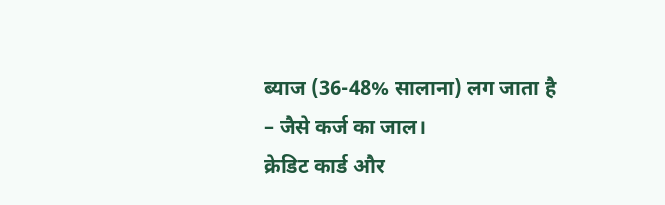ब्याज (36-48% सालाना) लग जाता है – जैसे कर्ज का जाल।
क्रेडिट कार्ड और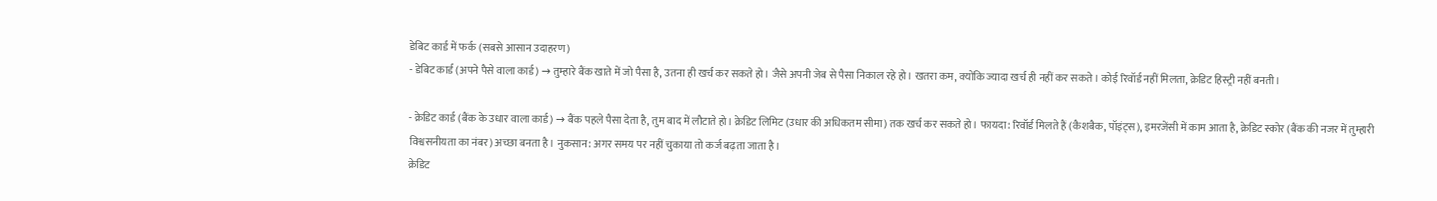डेबिट कार्ड में फर्क (सबसे आसान उदाहरण)
- डेबिट कार्ड (अपने पैसे वाला कार्ड) → तुम्हारे बैंक खाते में जो पैसा है, उतना ही खर्च कर सकते हो। जैसे अपनी जेब से पैसा निकाल रहे हो। खतरा कम, क्योंकि ज्यादा खर्च ही नहीं कर सकते। कोई रिवॉर्ड नहीं मिलता, क्रेडिट हिस्ट्री नहीं बनती।

- क्रेडिट कार्ड (बैंक के उधार वाला कार्ड) → बैंक पहले पैसा देता है, तुम बाद में लौटाते हो। क्रेडिट लिमिट (उधार की अधिकतम सीमा) तक खर्च कर सकते हो। फायदा: रिवॉर्ड मिलते हैं (कैशबैक, पॉइंट्स), इमरजेंसी में काम आता है, क्रेडिट स्कोर (बैंक की नजर में तुम्हारी विश्वसनीयता का नंबर) अच्छा बनता है। नुकसान: अगर समय पर नहीं चुकाया तो कर्ज बढ़ता जाता है।
क्रेडिट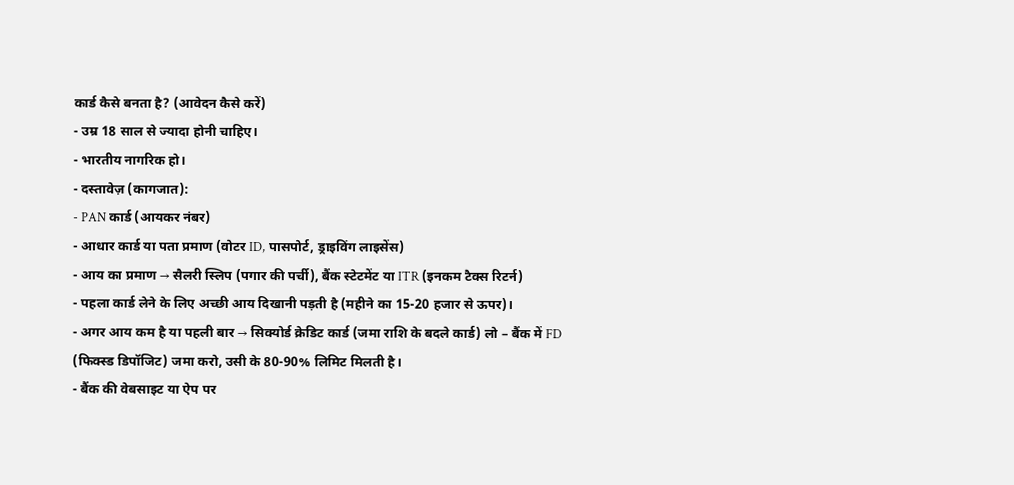कार्ड कैसे बनता है? (आवेदन कैसे करें)
- उम्र 18 साल से ज्यादा होनी चाहिए।
- भारतीय नागरिक हो।
- दस्तावेज़ (कागजात):
- PAN कार्ड (आयकर नंबर)
- आधार कार्ड या पता प्रमाण (वोटर ID, पासपोर्ट, ड्राइविंग लाइसेंस)
- आय का प्रमाण → सैलरी स्लिप (पगार की पर्ची), बैंक स्टेटमेंट या ITR (इनकम टैक्स रिटर्न)
- पहला कार्ड लेने के लिए अच्छी आय दिखानी पड़ती है (महीने का 15-20 हजार से ऊपर)।
- अगर आय कम है या पहली बार → सिक्योर्ड क्रेडिट कार्ड (जमा राशि के बदले कार्ड) लो – बैंक में FD (फिक्स्ड डिपॉजिट) जमा करो, उसी के 80-90% लिमिट मिलती है।
- बैंक की वेबसाइट या ऐप पर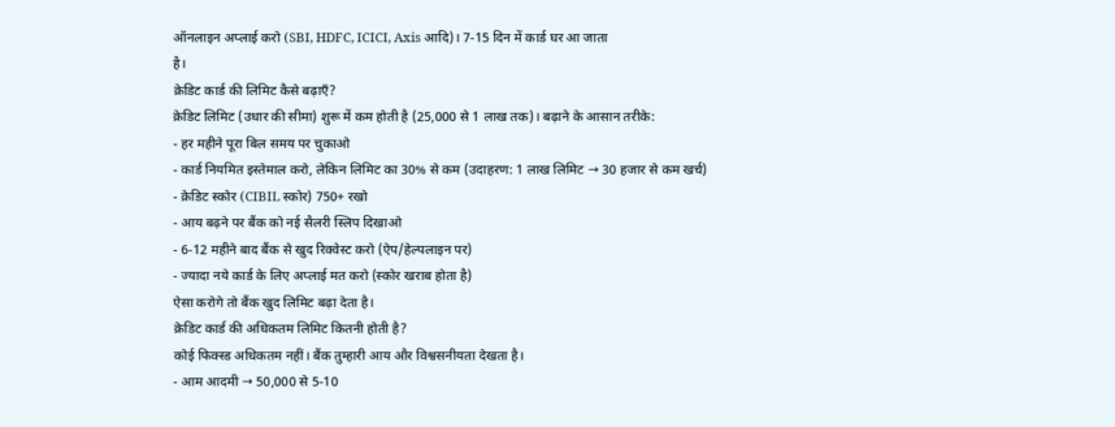ऑनलाइन अप्लाई करो (SBI, HDFC, ICICI, Axis आदि)। 7-15 दिन में कार्ड घर आ जाता
है।
क्रेडिट कार्ड की लिमिट कैसे बढ़ाएँ?
क्रेडिट लिमिट (उधार की सीमा) शुरू में कम होती है (25,000 से 1 लाख तक)। बढ़ाने के आसान तरीके:
- हर महीने पूरा बिल समय पर चुकाओ
- कार्ड नियमित इस्तेमाल करो, लेकिन लिमिट का 30% से कम (उदाहरण: 1 लाख लिमिट → 30 हजार से कम खर्च)
- क्रेडिट स्कोर (CIBIL स्कोर) 750+ रखो
- आय बढ़ने पर बैंक को नई सैलरी स्लिप दिखाओ
- 6-12 महीने बाद बैंक से खुद रिक्वेस्ट करो (ऐप/हेल्पलाइन पर)
- ज्यादा नये कार्ड के लिए अप्लाई मत करो (स्कोर खराब होता है)
ऐसा करोगे तो बैंक खुद लिमिट बढ़ा देता है।
क्रेडिट कार्ड की अधिकतम लिमिट कितनी होती है?
कोई फिक्स्ड अधिकतम नहीं। बैंक तुम्हारी आय और विश्वसनीयता देखता है।
- आम आदमी → 50,000 से 5-10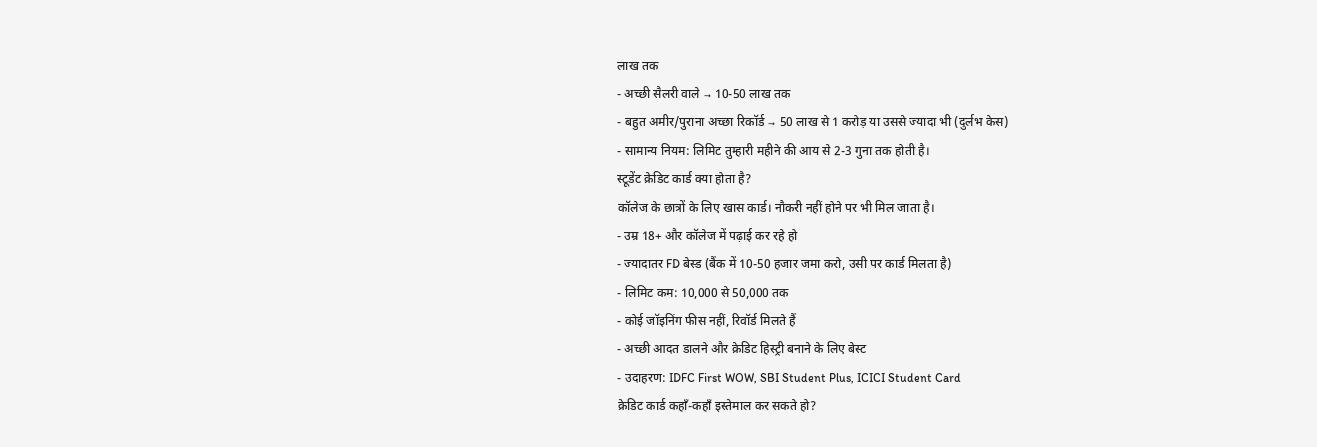लाख तक
- अच्छी सैलरी वाले → 10-50 लाख तक
- बहुत अमीर/पुराना अच्छा रिकॉर्ड → 50 लाख से 1 करोड़ या उससे ज्यादा भी (दुर्लभ केस)
- सामान्य नियम: लिमिट तुम्हारी महीने की आय से 2-3 गुना तक होती है।
स्टूडेंट क्रेडिट कार्ड क्या होता है?
कॉलेज के छात्रों के लिए खास कार्ड। नौकरी नहीं होने पर भी मिल जाता है।
- उम्र 18+ और कॉलेज में पढ़ाई कर रहे हो
- ज्यादातर FD बेस्ड (बैंक में 10-50 हजार जमा करो, उसी पर कार्ड मिलता है)
- लिमिट कम: 10,000 से 50,000 तक
- कोई जॉइनिंग फीस नहीं, रिवॉर्ड मिलते हैं
- अच्छी आदत डालने और क्रेडिट हिस्ट्री बनाने के लिए बेस्ट
- उदाहरण: IDFC First WOW, SBI Student Plus, ICICI Student Card
क्रेडिट कार्ड कहाँ-कहाँ इस्तेमाल कर सकते हो?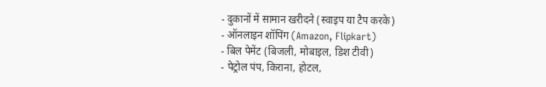- दुकानों में सामान खरीदने (स्वाइप या टैप करके)
- ऑनलाइन शॉपिंग (Amazon, Flipkart)
- बिल पेमेंट (बिजली, मोबाइल, डिश टीवी)
- पेट्रोल पंप, किराना, होटल,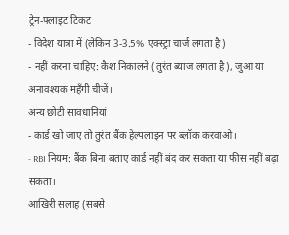ट्रेन-फ्लाइट टिकट
- विदेश यात्रा में (लेकिन 3-3.5% एक्स्ट्रा चार्ज लगता है)
- नहीं करना चाहिए: कैश निकालने (तुरंत ब्याज लगता है), जुआ या अनावश्यक महँगी चीजें।
अन्य छोटी सावधानियां
- कार्ड खो जाए तो तुरंत बैंक हेल्पलाइन पर ब्लॉक करवाओ।
- RBI नियम: बैंक बिना बताए कार्ड नहीं बंद कर सकता या फीस नहीं बढ़ा सकता।
आखिरी सलाह (सबसे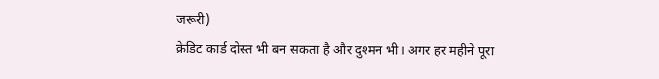जरूरी)
क्रेडिट कार्ड दोस्त भी बन सकता है और दुश्मन भी। अगर हर महीने पूरा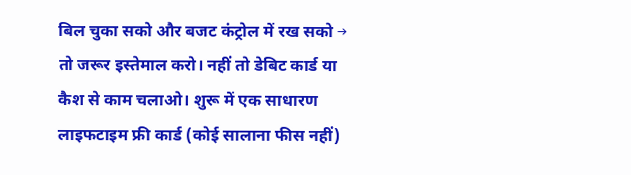बिल चुका सको और बजट कंट्रोल में रख सको → तो जरूर इस्तेमाल करो। नहीं तो डेबिट कार्ड या कैश से काम चलाओ। शुरू में एक साधारण लाइफटाइम फ्री कार्ड (कोई सालाना फीस नहीं)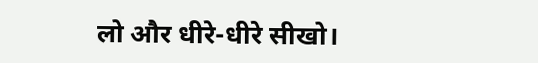लो और धीरे-धीरे सीखो।